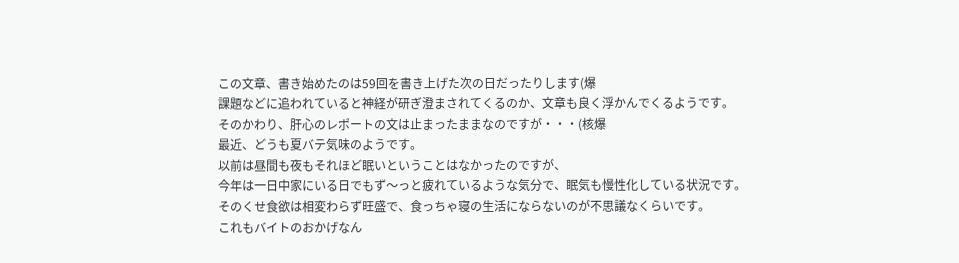この文章、書き始めたのは59回を書き上げた次の日だったりします(爆
課題などに追われていると神経が研ぎ澄まされてくるのか、文章も良く浮かんでくるようです。
そのかわり、肝心のレポートの文は止まったままなのですが・・・(核爆
最近、どうも夏バテ気味のようです。
以前は昼間も夜もそれほど眠いということはなかったのですが、
今年は一日中家にいる日でもず〜っと疲れているような気分で、眠気も慢性化している状況です。
そのくせ食欲は相変わらず旺盛で、食っちゃ寝の生活にならないのが不思議なくらいです。
これもバイトのおかげなん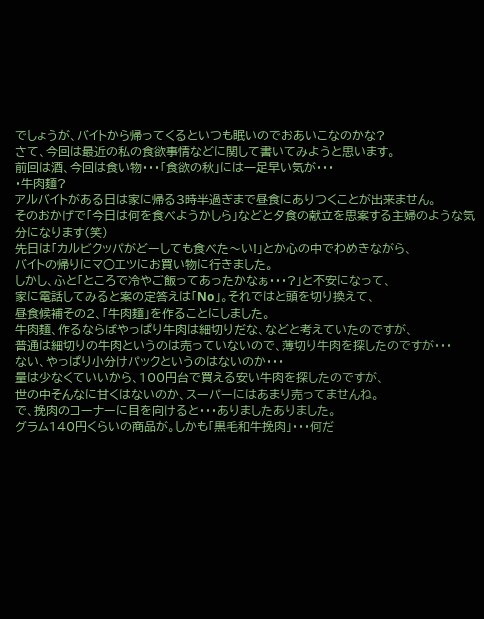でしょうが、バイトから帰ってくるといつも眠いのでおあいこなのかな?
さて、今回は最近の私の食欲事情などに関して書いてみようと思います。
前回は酒、今回は食い物・・・「食欲の秋」には一足早い気が・・・
・牛肉麺?
アルバイトがある日は家に帰る3時半過ぎまで昼食にありつくことが出来ません。
そのおかげで「今日は何を食べようかしら」などと夕食の献立を思案する主婦のような気分になります(笑)
先日は「カルビクッパがどーしても食べた〜い!」とか心の中でわめきながら、
バイトの帰りにマ○エツにお買い物に行きました。
しかし、ふと「ところで冷やご飯ってあったかなぁ・・・?」と不安になって、
家に電話してみると案の定答えは「No」。それではと頭を切り換えて、
昼食候補その2、「牛肉麺」を作ることにしました。
牛肉麺、作るならばやっぱり牛肉は細切りだな、などと考えていたのですが、
普通は細切りの牛肉というのは売っていないので、薄切り牛肉を探したのですが・・・
ない、やっぱり小分けパックというのはないのか・・・
量は少なくていいから、100円台で買える安い牛肉を探したのですが、
世の中そんなに甘くはないのか、スーパーにはあまり売ってませんね。
で、挽肉のコーナーに目を向けると・・・ありましたありました。
グラム140円くらいの商品が。しかも「黒毛和牛挽肉」・・・何だ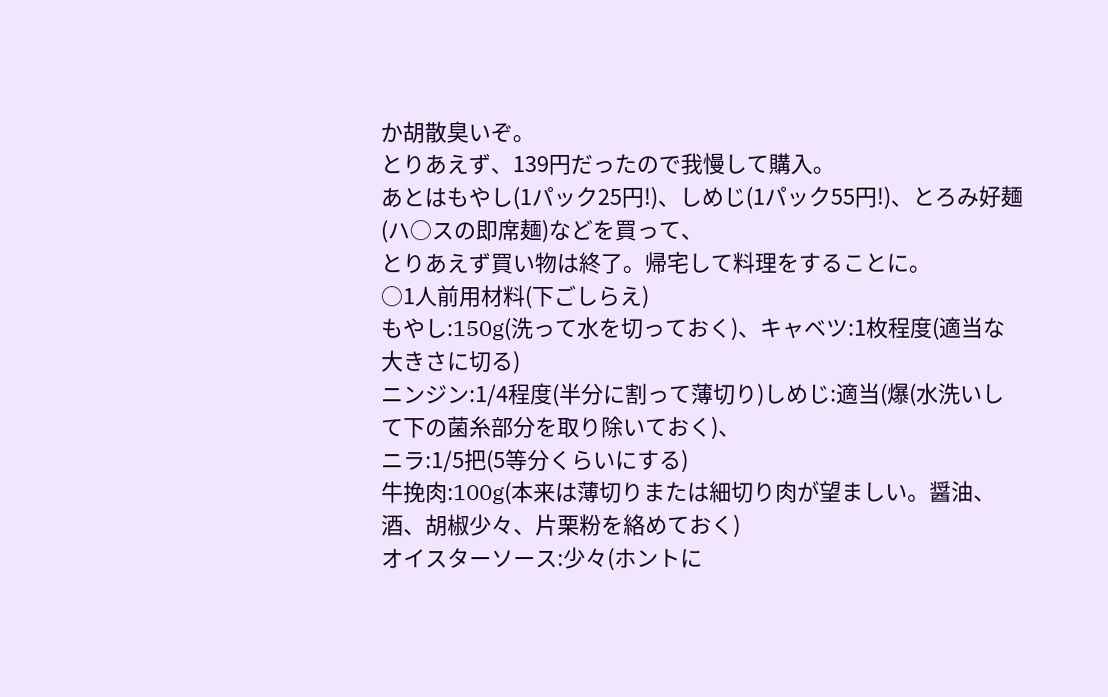か胡散臭いぞ。
とりあえず、139円だったので我慢して購入。
あとはもやし(1パック25円!)、しめじ(1パック55円!)、とろみ好麺(ハ○スの即席麺)などを買って、
とりあえず買い物は終了。帰宅して料理をすることに。
○1人前用材料(下ごしらえ)
もやし:150g(洗って水を切っておく)、キャベツ:1枚程度(適当な大きさに切る)
ニンジン:1/4程度(半分に割って薄切り)しめじ:適当(爆(水洗いして下の菌糸部分を取り除いておく)、
ニラ:1/5把(5等分くらいにする)
牛挽肉:100g(本来は薄切りまたは細切り肉が望ましい。醤油、酒、胡椒少々、片栗粉を絡めておく)
オイスターソース:少々(ホントに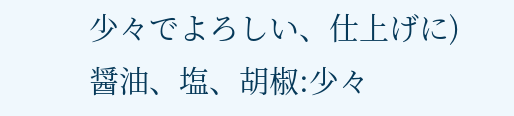少々でよろしい、仕上げに)
醤油、塩、胡椒:少々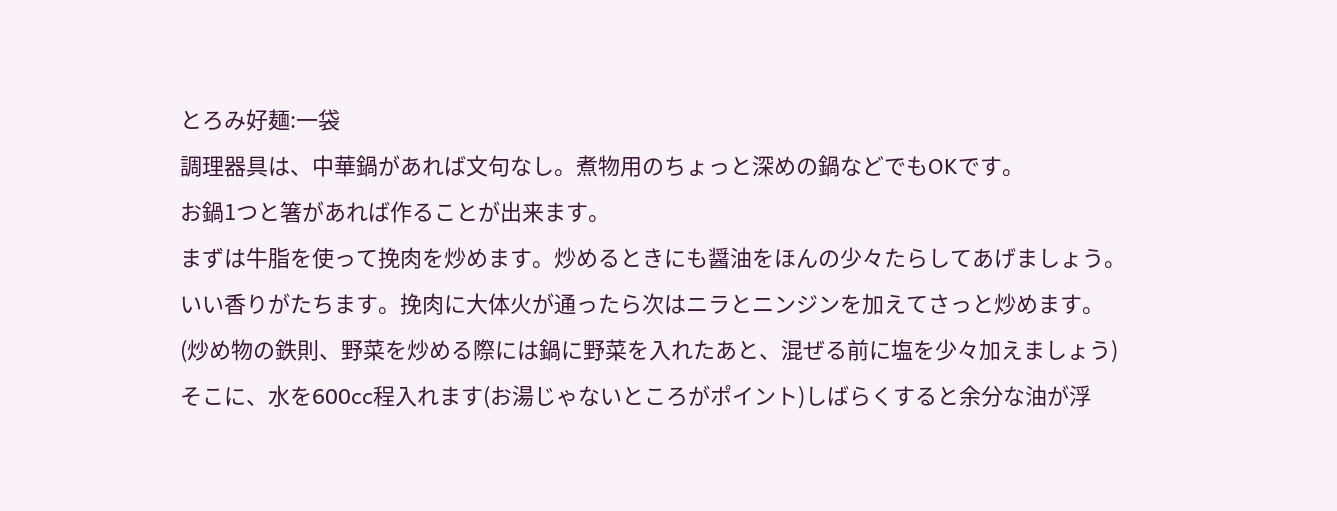とろみ好麺:一袋
調理器具は、中華鍋があれば文句なし。煮物用のちょっと深めの鍋などでもOKです。
お鍋1つと箸があれば作ることが出来ます。
まずは牛脂を使って挽肉を炒めます。炒めるときにも醤油をほんの少々たらしてあげましょう。
いい香りがたちます。挽肉に大体火が通ったら次はニラとニンジンを加えてさっと炒めます。
(炒め物の鉄則、野菜を炒める際には鍋に野菜を入れたあと、混ぜる前に塩を少々加えましょう)
そこに、水を600cc程入れます(お湯じゃないところがポイント)しばらくすると余分な油が浮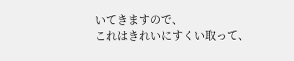いてきますので、
これはきれいにすくい取って、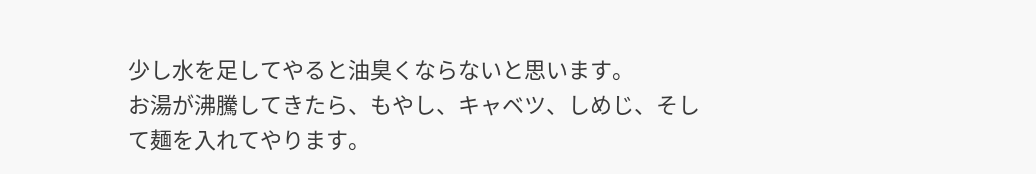少し水を足してやると油臭くならないと思います。
お湯が沸騰してきたら、もやし、キャベツ、しめじ、そして麺を入れてやります。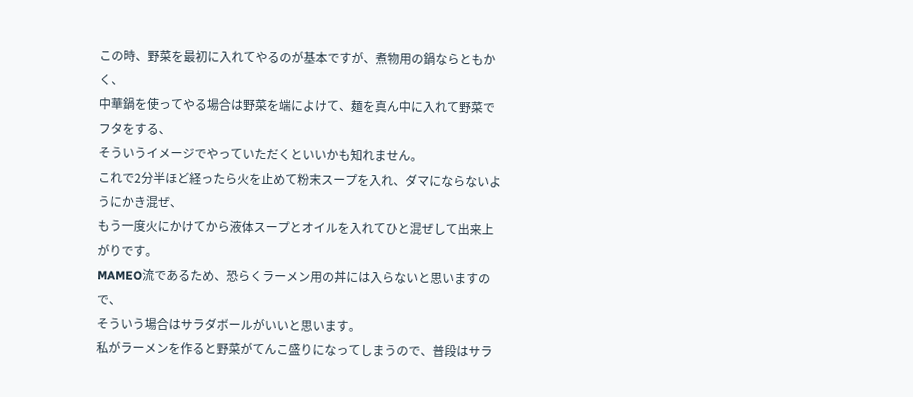この時、野菜を最初に入れてやるのが基本ですが、煮物用の鍋ならともかく、
中華鍋を使ってやる場合は野菜を端によけて、麺を真ん中に入れて野菜でフタをする、
そういうイメージでやっていただくといいかも知れません。
これで2分半ほど経ったら火を止めて粉末スープを入れ、ダマにならないようにかき混ぜ、
もう一度火にかけてから液体スープとオイルを入れてひと混ぜして出来上がりです。
MAMEO流であるため、恐らくラーメン用の丼には入らないと思いますので、
そういう場合はサラダボールがいいと思います。
私がラーメンを作ると野菜がてんこ盛りになってしまうので、普段はサラ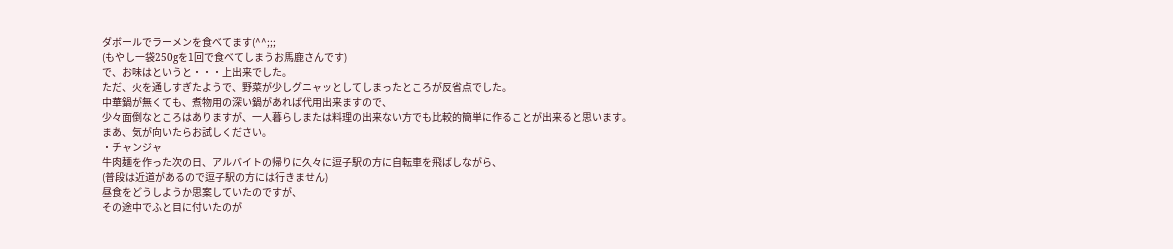ダボールでラーメンを食べてます(^^;;;
(もやし一袋250gを1回で食べてしまうお馬鹿さんです)
で、お味はというと・・・上出来でした。
ただ、火を通しすぎたようで、野菜が少しグニャッとしてしまったところが反省点でした。
中華鍋が無くても、煮物用の深い鍋があれば代用出来ますので、
少々面倒なところはありますが、一人暮らしまたは料理の出来ない方でも比較的簡単に作ることが出来ると思います。
まあ、気が向いたらお試しください。
・チャンジャ
牛肉麺を作った次の日、アルバイトの帰りに久々に逗子駅の方に自転車を飛ばしながら、
(普段は近道があるので逗子駅の方には行きません)
昼食をどうしようか思案していたのですが、
その途中でふと目に付いたのが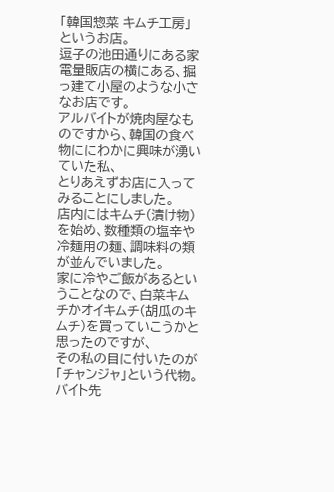「韓国惣菜 キムチ工房」というお店。
逗子の池田通りにある家電量販店の横にある、掘っ建て小屋のような小さなお店です。
アルバイトが焼肉屋なものですから、韓国の食べ物ににわかに興味が湧いていた私、
とりあえずお店に入ってみることにしました。
店内にはキムチ(漬け物)を始め、数種類の塩辛や冷麺用の麺、調味料の類が並んでいました。
家に冷やご飯があるということなので、白菜キムチかオイキムチ(胡瓜のキムチ)を買っていこうかと思ったのですが、
その私の目に付いたのが「チャンジャ」という代物。
バイト先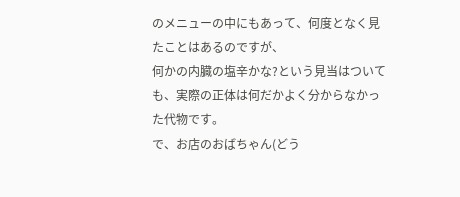のメニューの中にもあって、何度となく見たことはあるのですが、
何かの内臓の塩辛かな?という見当はついても、実際の正体は何だかよく分からなかった代物です。
で、お店のおばちゃん(どう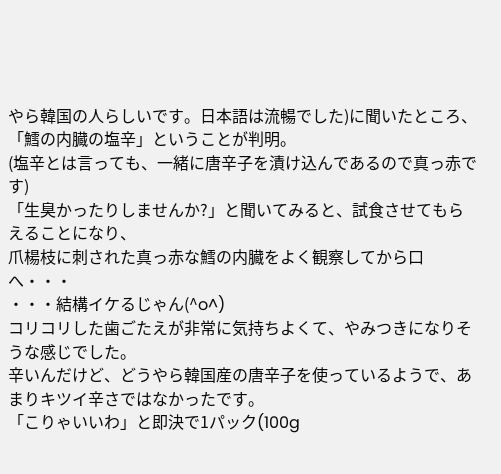やら韓国の人らしいです。日本語は流暢でした)に聞いたところ、
「鱈の内臓の塩辛」ということが判明。
(塩辛とは言っても、一緒に唐辛子を漬け込んであるので真っ赤です)
「生臭かったりしませんか?」と聞いてみると、試食させてもらえることになり、
爪楊枝に刺された真っ赤な鱈の内臓をよく観察してから口へ・・・
・・・結構イケるじゃん(^o^)
コリコリした歯ごたえが非常に気持ちよくて、やみつきになりそうな感じでした。
辛いんだけど、どうやら韓国産の唐辛子を使っているようで、あまりキツイ辛さではなかったです。
「こりゃいいわ」と即決で1パック(100g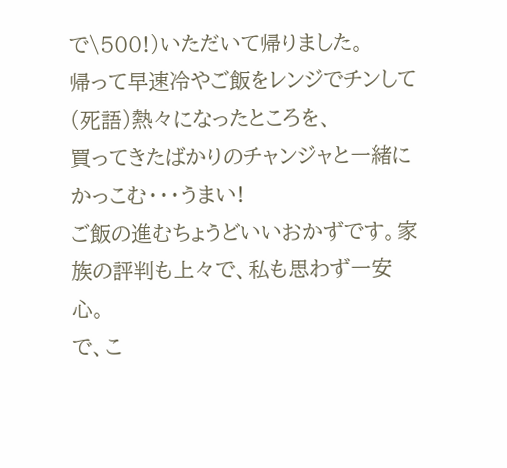で\500!)いただいて帰りました。
帰って早速冷やご飯をレンジでチンして(死語)熱々になったところを、
買ってきたばかりのチャンジャと一緒にかっこむ・・・うまい!
ご飯の進むちょうどいいおかずです。家族の評判も上々で、私も思わず一安心。
で、こ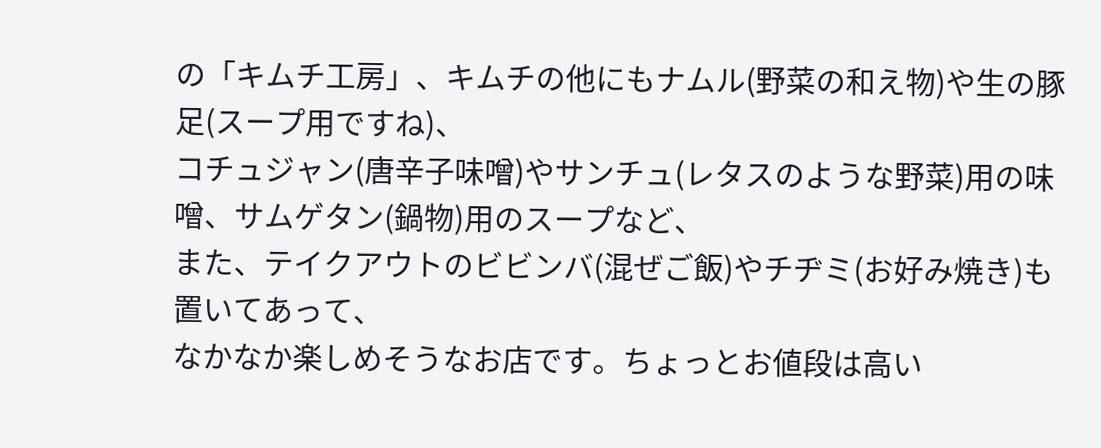の「キムチ工房」、キムチの他にもナムル(野菜の和え物)や生の豚足(スープ用ですね)、
コチュジャン(唐辛子味噌)やサンチュ(レタスのような野菜)用の味噌、サムゲタン(鍋物)用のスープなど、
また、テイクアウトのビビンバ(混ぜご飯)やチヂミ(お好み焼き)も置いてあって、
なかなか楽しめそうなお店です。ちょっとお値段は高い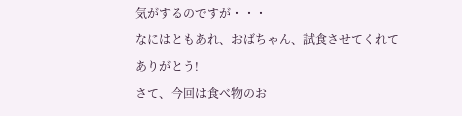気がするのですが・・・
なにはともあれ、おばちゃん、試食させてくれてありがとう!
さて、今回は食べ物のお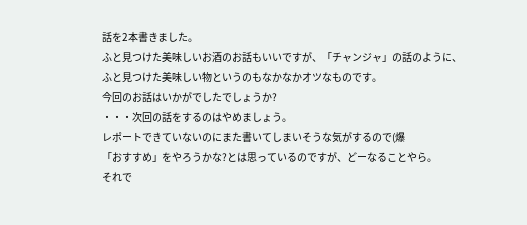話を2本書きました。
ふと見つけた美味しいお酒のお話もいいですが、「チャンジャ」の話のように、
ふと見つけた美味しい物というのもなかなかオツなものです。
今回のお話はいかがでしたでしょうか?
・・・次回の話をするのはやめましょう。
レポートできていないのにまた書いてしまいそうな気がするので(爆
「おすすめ」をやろうかな?とは思っているのですが、どーなることやら。
それで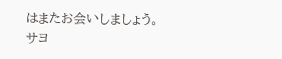はまたお会いしましょう。
サヨ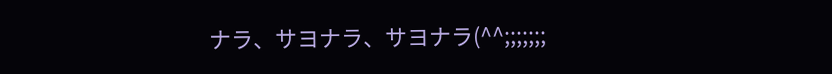ナラ、サヨナラ、サヨナラ(^^;;;;;;;